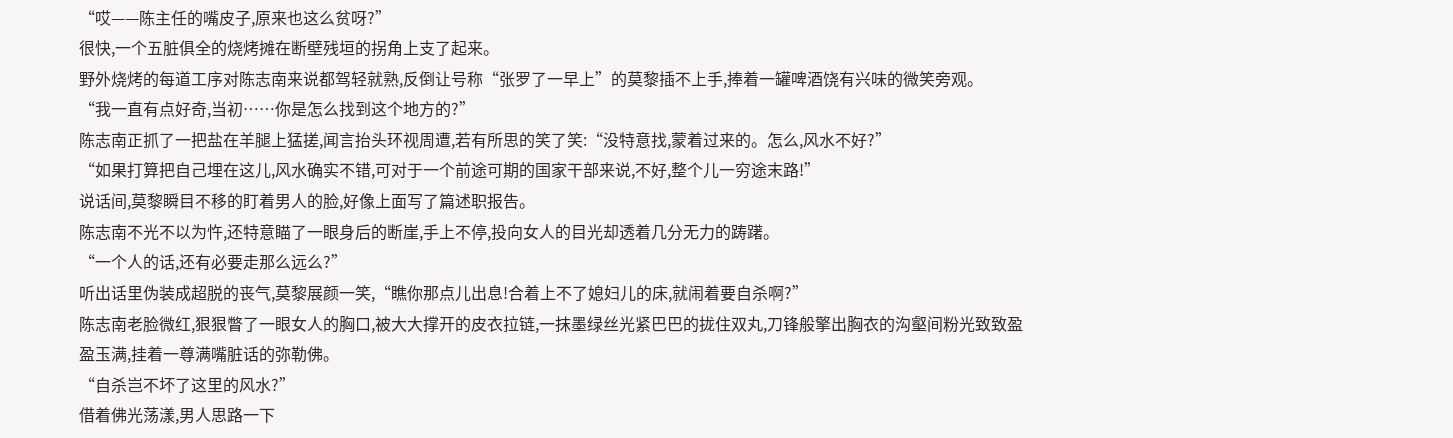“哎——陈主任的嘴皮子,原来也这么贫呀?”
很快,一个五脏俱全的烧烤摊在断壁残垣的拐角上支了起来。
野外烧烤的每道工序对陈志南来说都驾轻就熟,反倒让号称“张罗了一早上”的莫黎插不上手,捧着一罐啤酒饶有兴味的微笑旁观。
“我一直有点好奇,当初……你是怎么找到这个地方的?”
陈志南正抓了一把盐在羊腿上猛搓,闻言抬头环视周遭,若有所思的笑了笑:“没特意找,蒙着过来的。怎么,风水不好?”
“如果打算把自己埋在这儿,风水确实不错,可对于一个前途可期的国家干部来说,不好,整个儿一穷途末路!”
说话间,莫黎瞬目不移的盯着男人的脸,好像上面写了篇述职报告。
陈志南不光不以为忤,还特意瞄了一眼身后的断崖,手上不停,投向女人的目光却透着几分无力的踌躇。
“一个人的话,还有必要走那么远么?”
听出话里伪装成超脱的丧气,莫黎展颜一笑,“瞧你那点儿出息!合着上不了媳妇儿的床,就闹着要自杀啊?”
陈志南老脸微红,狠狠瞥了一眼女人的胸口,被大大撑开的皮衣拉链,一抹墨绿丝光紧巴巴的拢住双丸,刀锋般擎出胸衣的沟壑间粉光致致盈盈玉满,挂着一尊满嘴脏话的弥勒佛。
“自杀岂不坏了这里的风水?”
借着佛光荡漾,男人思路一下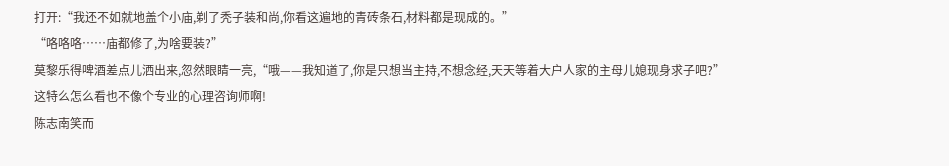打开:“我还不如就地盖个小庙,剃了秃子装和尚,你看这遍地的青砖条石,材料都是现成的。”
“咯咯咯……庙都修了,为啥要装?”
莫黎乐得啤酒差点儿洒出来,忽然眼睛一亮,“哦——我知道了,你是只想当主持,不想念经,天天等着大户人家的主母儿媳现身求子吧?”
这特么怎么看也不像个专业的心理咨询师啊!
陈志南笑而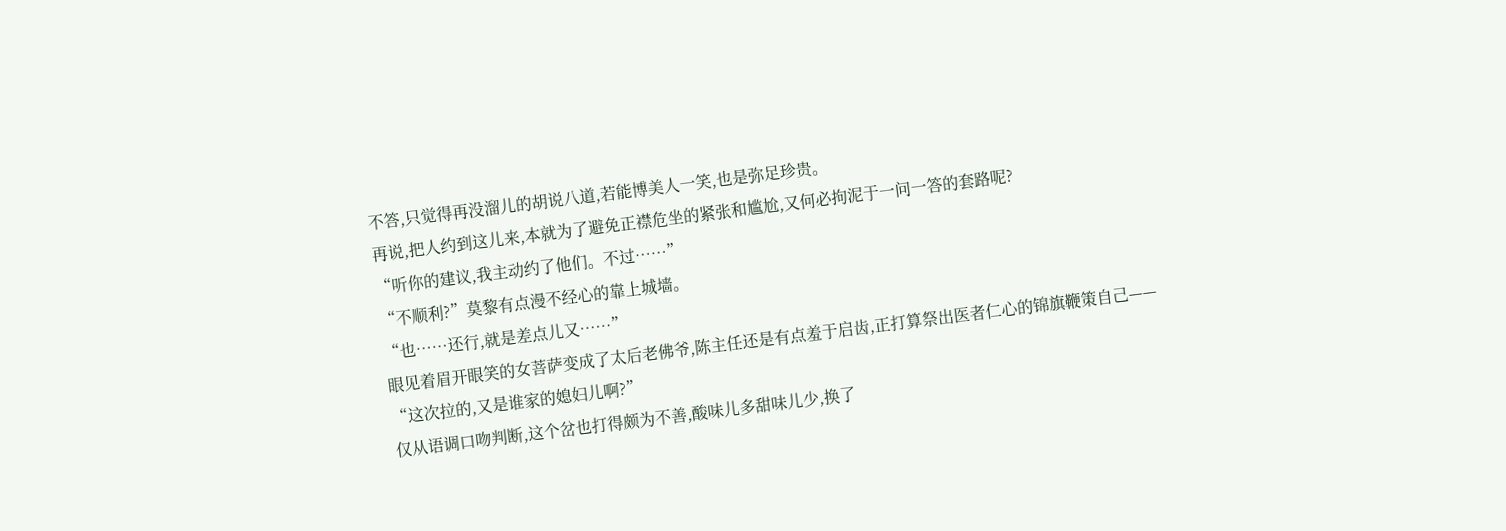不答,只觉得再没溜儿的胡说八道,若能博美人一笑,也是弥足珍贵。
再说,把人约到这儿来,本就为了避免正襟危坐的紧张和尴尬,又何必拘泥于一问一答的套路呢?
“听你的建议,我主动约了他们。不过……”
“不顺利?”莫黎有点漫不经心的靠上城墙。
“也……还行,就是差点儿又……”
眼见着眉开眼笑的女菩萨变成了太后老佛爷,陈主任还是有点羞于启齿,正打算祭出医者仁心的锦旗鞭策自己——
“这次拉的,又是谁家的媳妇儿啊?”
仅从语调口吻判断,这个岔也打得颇为不善,酸味儿多甜味儿少,换了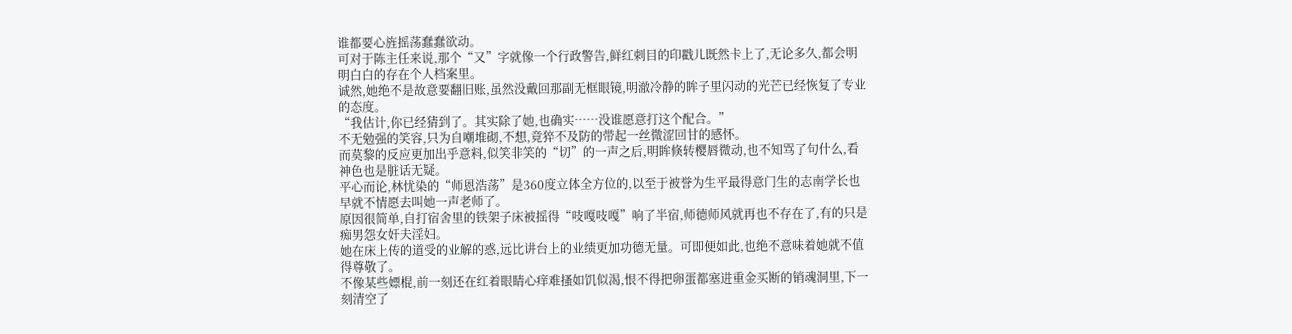谁都要心旌摇荡蠢蠢欲动。
可对于陈主任来说,那个“又”字就像一个行政警告,鲜红刺目的印戳儿既然卡上了,无论多久,都会明明白白的存在个人档案里。
诚然,她绝不是故意要翻旧账,虽然没戴回那副无框眼镜,明澈冷静的眸子里闪动的光芒已经恢复了专业的态度。
“我估计,你已经猜到了。其实除了她,也确实……没谁愿意打这个配合。”
不无勉强的笑容,只为自嘲堆砌,不想,竟猝不及防的带起一丝微涩回甘的感怀。
而莫黎的反应更加出乎意料,似笑非笑的“切”的一声之后,明眸倏转樱唇微动,也不知骂了句什么,看神色也是脏话无疑。
平心而论,林忧染的“师恩浩荡”是360度立体全方位的,以至于被誉为生平最得意门生的志南学长也早就不情愿去叫她一声老师了。
原因很简单,自打宿舍里的铁架子床被摇得“吱嘎吱嘎”响了半宿,师德师风就再也不存在了,有的只是痴男怨女奸夫淫妇。
她在床上传的道受的业解的惑,远比讲台上的业绩更加功德无量。可即便如此,也绝不意味着她就不值得尊敬了。
不像某些嫖棍,前一刻还在红着眼睛心痒难搔如饥似渴,恨不得把卵蛋都塞进重金买断的销魂洞里,下一刻清空了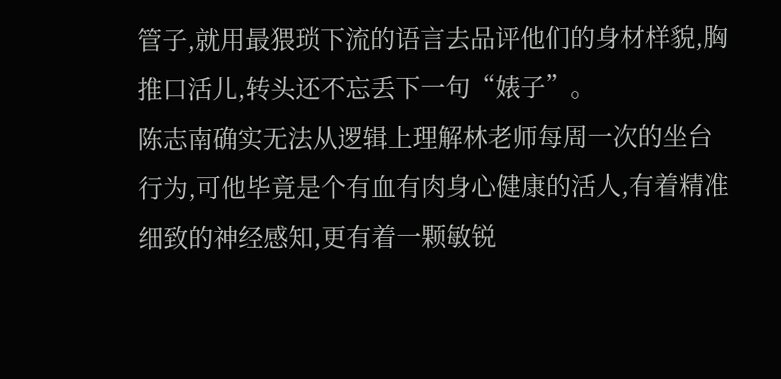管子,就用最猥琐下流的语言去品评他们的身材样貌,胸推口活儿,转头还不忘丢下一句“婊子”。
陈志南确实无法从逻辑上理解林老师每周一次的坐台行为,可他毕竟是个有血有肉身心健康的活人,有着精准细致的神经感知,更有着一颗敏锐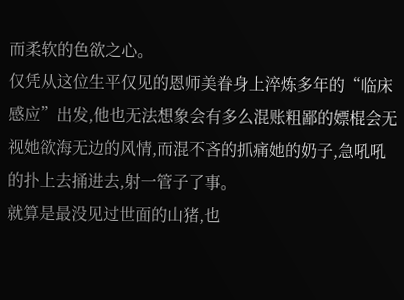而柔软的色欲之心。
仅凭从这位生平仅见的恩师美眷身上淬炼多年的“临床感应”出发,他也无法想象会有多么混账粗鄙的嫖棍会无视她欲海无边的风情,而混不吝的抓痛她的奶子,急吼吼的扑上去捅进去,射一管子了事。
就算是最没见过世面的山猪,也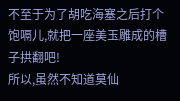不至于为了胡吃海塞之后打个饱嗝儿,就把一座美玉雕成的槽子拱翻吧!
所以,虽然不知道莫仙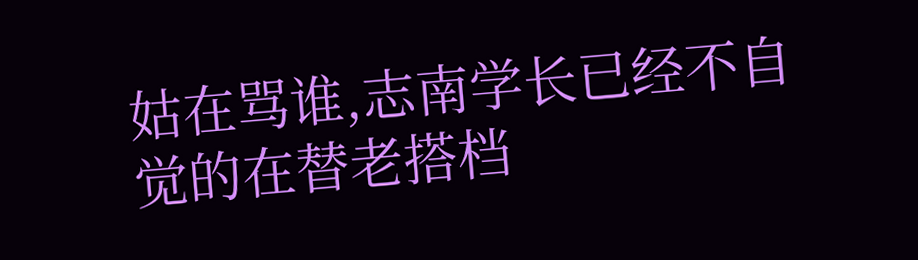姑在骂谁,志南学长已经不自觉的在替老搭档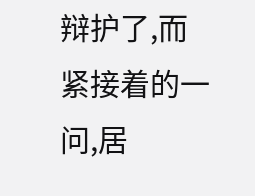辩护了,而紧接着的一问,居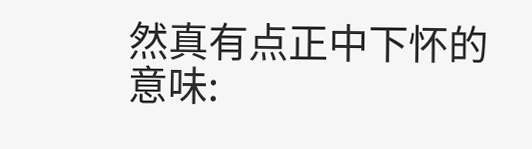然真有点正中下怀的意味: